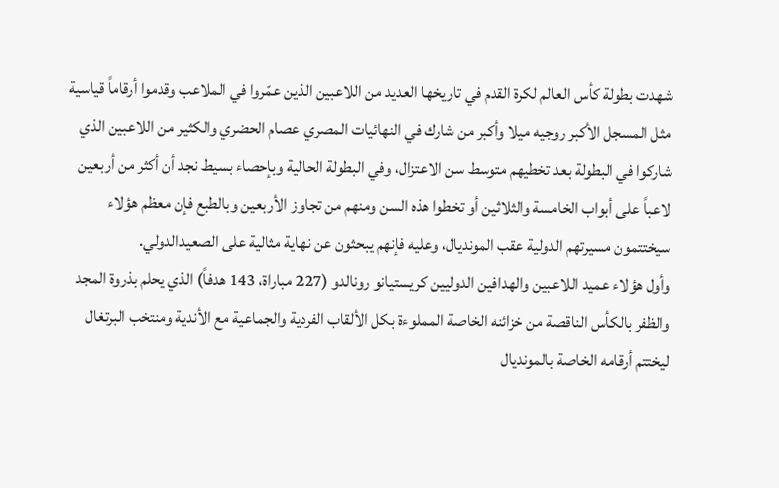شهدت بطولة كأس العالم لكرة القدم في تاريخها العديد من اللاعبين الذين عمّروا في الملاعب وقدموا أرقاماً قياسية مثل المسجل الأكبر روجيه ميلا وأكبر من شارك في النهائيات المصري عصام الحضري والكثير من اللاعبين الذي شاركوا في البطولة بعد تخطيهم متوسط سن الاعتزال، وفي البطولة الحالية وبإحصاء بسيط نجد أن أكثر من أربعين لاعباً على أبواب الخامسة والثلاثين أو تخطوا هذه السن ومنهم من تجاوز الأربعين وبالطبع فإن معظم هؤلاء سيختتمون مسيرتهم الدولية عقب المونديال، وعليه فإنهم يبحثون عن نهاية مثالية على الصعيدالدولي.
وأول هؤلاء عميد اللاعبين والهدافين الدوليين كريستيانو رونالدو (227 مباراة، 143 هدفاً) الذي يحلم بذروة المجد والظفر بالكأس الناقصة من خزائنه الخاصة المملوءة بكل الألقاب الفردية والجماعية مع الأندية ومنتخب البرتغال ليختتم أرقامه الخاصة بالمونديال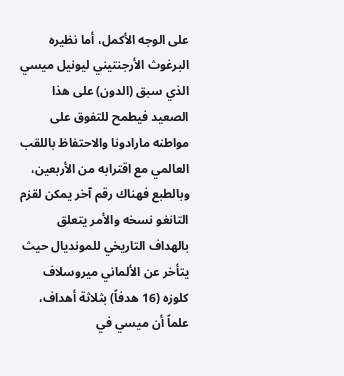على الوجه الأكمل، أما نظيره البرغوث الأرجنتيني ليونيل ميسي الذي سبق (الدون) على هذا الصعيد فيطمح للتفوق على مواطنه مارادونا والاحتفاظ باللقب العالمي مع اقترابه من الأربعين، وبالطبع فهناك رقم آخر يمكن لقزم التانغو نسخه والأمر يتعلق بالهداف التاريخي للمونديال حيث يتأخر عن الألماني ميروسلاف كلوزه (16 هدفاً) بثلاثة أهداف، علماً أن ميسي في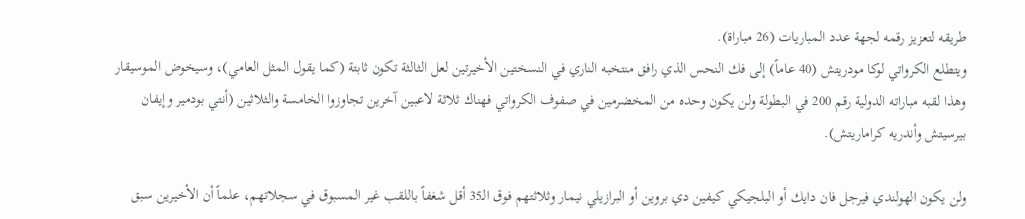طريقه لتعزيز رقمه لجهة عدد المباريات (26 مباراة).
ويتطلع الكرواتي لوكا مودريتش (40 عاماً) إلى فك النحس الذي رافق منتخبه الناري في النسختين الأخيرتين لعل الثالثة تكون ثابتة (كما يقول المثل العامي)، وسيخوض الموسيقار وهذا لقبه مباراته الدولية رقم 200 في البطولة ولن يكون وحده من المخضرمين في صفوف الكرواتي فهناك ثلاثة لاعبين آخرين تجاوزوا الخامسة والثلاثين (أنتي بودمير وإيفان بيرسيتش وأندريه كراماريتش).

ولن يكون الهولندي فيرجل فان دايك أو البلجيكي كيفين دي بروين أو البرازيلي نيمار وثلاثتهم فوق الـ35 أقل شغفاً باللقب غير المسبوق في سجلاتهم، علماً أن الأخيرين سبق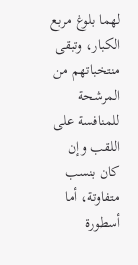لهما بلوغ مربع الكبار، وتبقى منتخباتهم من المرشحة للمنافسة على اللقب وإن كان بنسب متفاوتة، أما أسطورة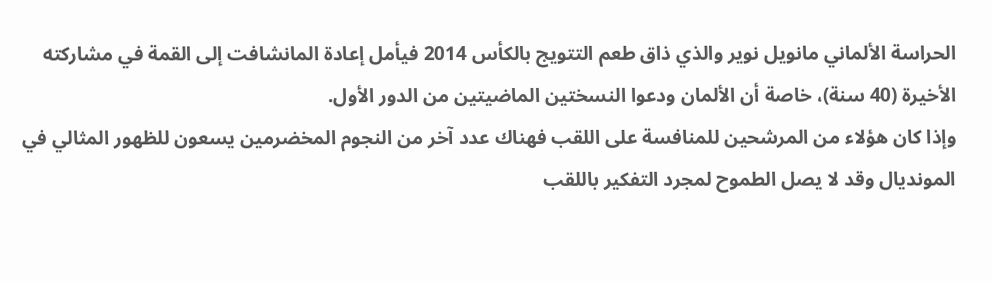الحراسة الألماني مانويل نوير والذي ذاق طعم التتويج بالكأس 2014 فيأمل إعادة المانشافت إلى القمة في مشاركته الأخيرة (40 سنة)، خاصة أن الألمان ودعوا النسختين الماضيتين من الدور الأول.
وإذا كان هؤلاء من المرشحين للمنافسة على اللقب فهناك عدد آخر من النجوم المخضرمين يسعون للظهور المثالي في المونديال وقد لا يصل الطموح لمجرد التفكير باللقب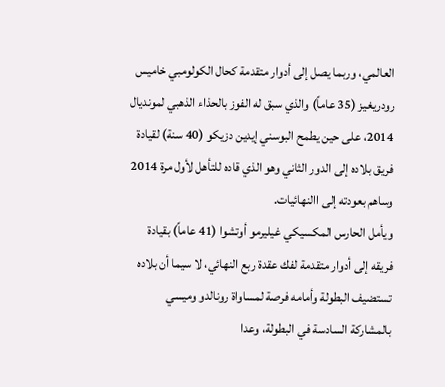العالمي، وربما يصل إلى أدوار متقدمة كحال الكولومبي خاميس رودريغيز (35 عاماً) والذي سبق له الفوز بالحذاء الذهبي لمونديال 2014، على حين يطمح البوسني إيدين دزيكو (40 سنة) لقيادة فريق بلاده إلى الدور الثاني وهو الذي قاده للتأهل لأول مرة 2014 وساهم بعودته إلى االنهائيات.
ويأمل الحارس المكسيكي غيليرمو أوتشوا (41 عاماً) بقيادة فريقه إلى أدوار متقدمة لفك عقدة ربع النهائي، لا سيما أن بلاده تستضيف البطولة وأمامه فرصة لمساواة رونالدو وميسي بالمشاركة السادسة في البطولة، وعدا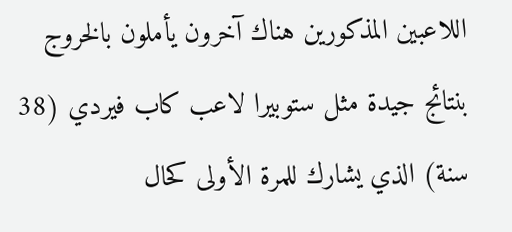اللاعبين المذكورين هناك آخرون يأملون بالخروج بنتائج جيدة مثل ستوبيرا لاعب كاب فيردي (38 سنة) الذي يشارك للمرة الأولى كحال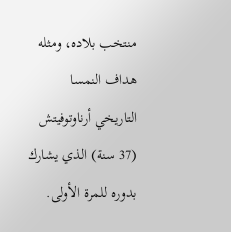منتخب بلاده، ومثله هداف النمسا التاريخي أرناوتوفيتش (37 سنة) الذي يشارك بدوره للمرة الأولى.